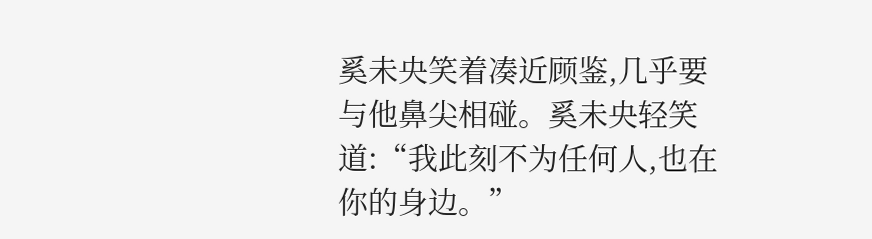奚未央笑着凑近顾鉴,几乎要与他鼻尖相碰。奚未央轻笑道:“我此刻不为任何人,也在你的身边。”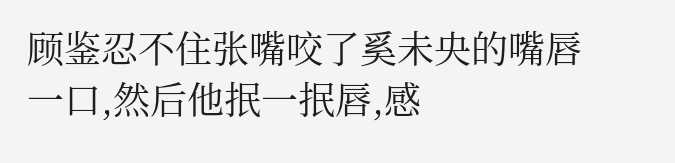顾鉴忍不住张嘴咬了奚未央的嘴唇一口,然后他抿一抿唇,感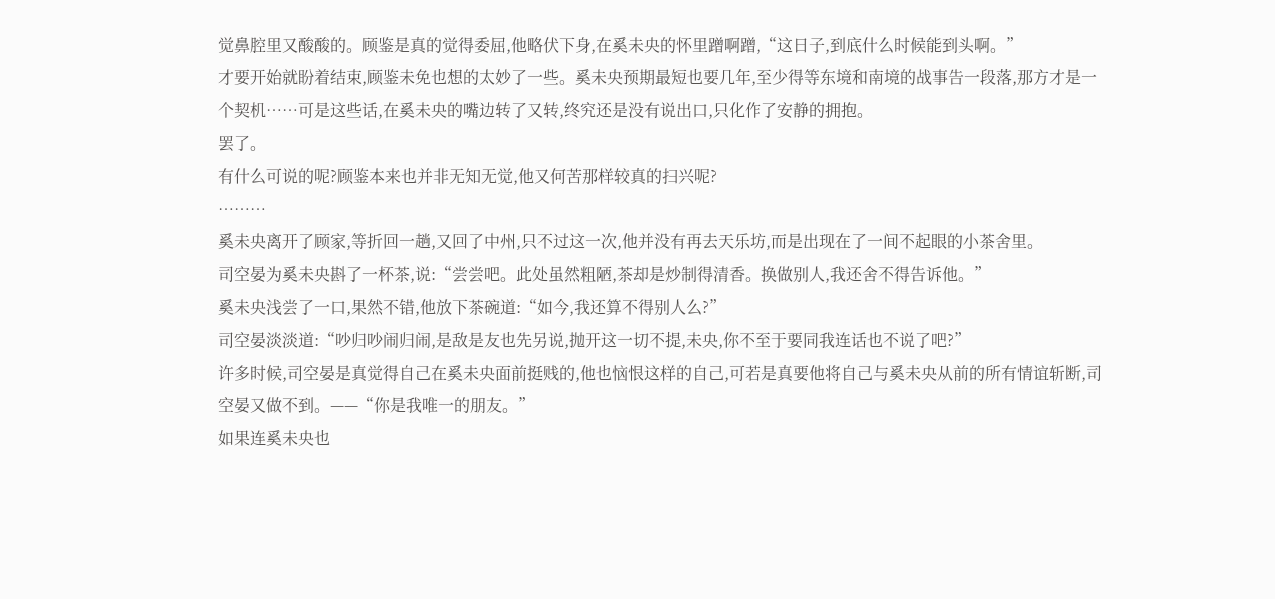觉鼻腔里又酸酸的。顾鉴是真的觉得委屈,他略伏下身,在奚未央的怀里蹭啊蹭,“这日子,到底什么时候能到头啊。”
才要开始就盼着结束,顾鉴未免也想的太妙了一些。奚未央预期最短也要几年,至少得等东境和南境的战事告一段落,那方才是一个契机……可是这些话,在奚未央的嘴边转了又转,终究还是没有说出口,只化作了安静的拥抱。
罢了。
有什么可说的呢?顾鉴本来也并非无知无觉,他又何苦那样较真的扫兴呢?
………
奚未央离开了顾家,等折回一趟,又回了中州,只不过这一次,他并没有再去天乐坊,而是出现在了一间不起眼的小茶舍里。
司空晏为奚未央斟了一杯茶,说:“尝尝吧。此处虽然粗陋,茶却是炒制得清香。换做别人,我还舍不得告诉他。”
奚未央浅尝了一口,果然不错,他放下茶碗道:“如今,我还算不得别人么?”
司空晏淡淡道:“吵归吵闹归闹,是敌是友也先另说,抛开这一切不提,未央,你不至于要同我连话也不说了吧?”
许多时候,司空晏是真觉得自己在奚未央面前挺贱的,他也恼恨这样的自己,可若是真要他将自己与奚未央从前的所有情谊斩断,司空晏又做不到。——“你是我唯一的朋友。”
如果连奚未央也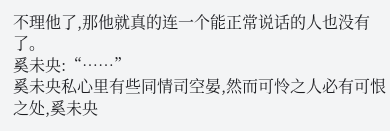不理他了,那他就真的连一个能正常说话的人也没有了。
奚未央:“……”
奚未央私心里有些同情司空晏,然而可怜之人必有可恨之处,奚未央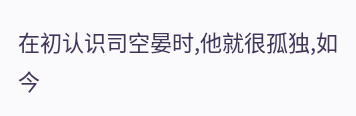在初认识司空晏时,他就很孤独,如今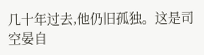几十年过去,他仍旧孤独。这是司空晏自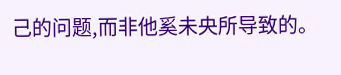己的问题,而非他奚未央所导致的。